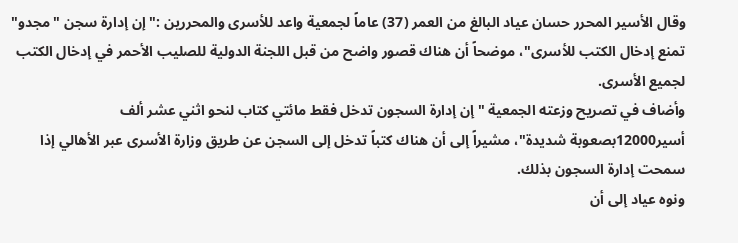وقال الأسير المحرر حسان عياد البالغ من العمر (37) عاماً لجمعية واعد للأسرى والمحررين :" إن إدارة سجن "مجدو" تمنع إدخال الكتب للأسرى"، موضحاً أن هناك قصور واضح من قبل اللجنة الدولية للصليب الأحمر في إدخال الكتب لجميع الأسرى.
وأضاف في تصريح وزعته الجمعية " إن إدارة السجون تدخل فقط مائتي كتاب لنحو اثني عشر ألف أسير12000بصعوبة شديدة"، مشيراً إلى أن هناك كتباً تدخل إلى السجن عن طريق وزارة الأسرى عبر الأهالي إذا سمحت إدارة السجون بذلك.
ونوه عياد إلى أن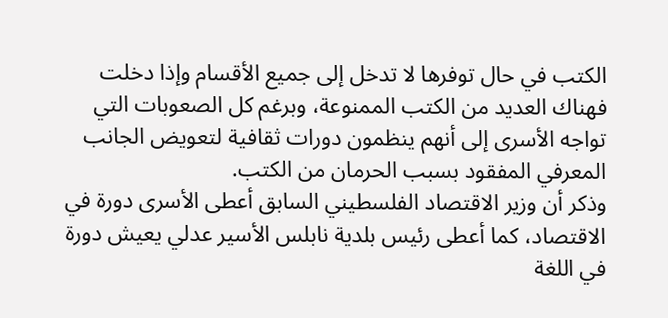الكتب في حال توفرها لا تدخل إلى جميع الأقسام وإذا دخلت فهناك العديد من الكتب الممنوعة، وبرغم كل الصعوبات التي تواجه الأسرى إلى أنهم ينظمون دورات ثقافية لتعويض الجانب المعرفي المفقود بسبب الحرمان من الكتب.
وذكر أن وزير الاقتصاد الفلسطيني السابق أعطى الأسرى دورة في الاقتصاد، كما أعطى رئيس بلدية نابلس الأسير عدلي يعيش دورة في اللغة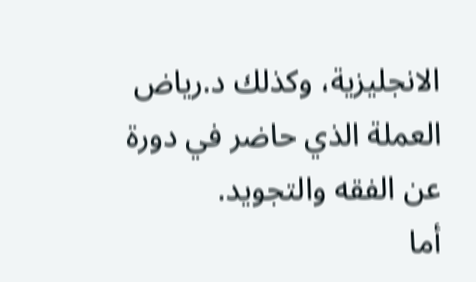الانجليزية، وكذلك د.رياض العملة الذي حاضر في دورة عن الفقه والتجويد.
أما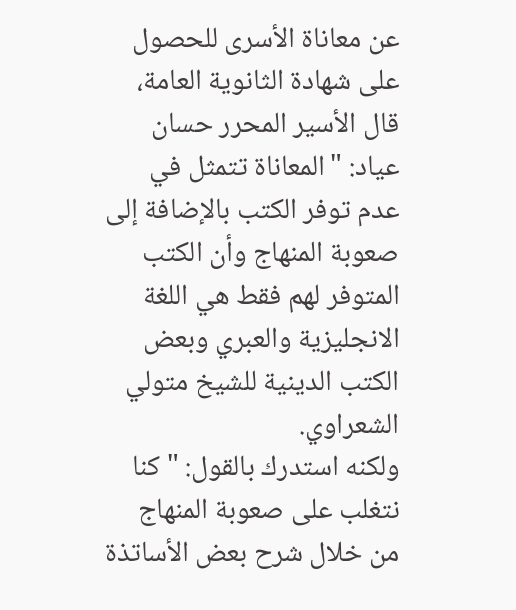عن معاناة الأسرى للحصول على شهادة الثانوية العامة، قال الأسير المحرر حسان عياد: "المعاناة تتمثل في عدم توفر الكتب بالإضافة إلى صعوبة المنهاج وأن الكتب المتوفر لهم فقط هي اللغة الانجليزية والعبري وبعض الكتب الدينية للشيخ متولي الشعراوي.
ولكنه استدرك بالقول: "كنا نتغلب على صعوبة المنهاج من خلال شرح بعض الأساتذة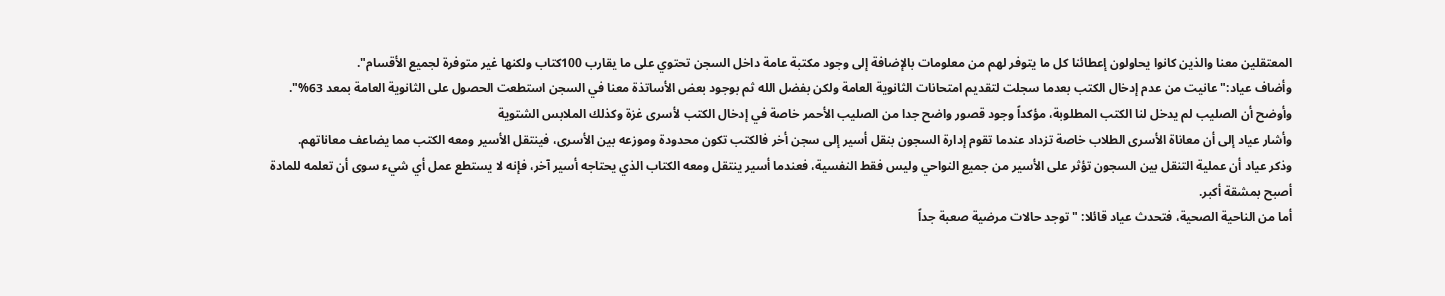المعتقلين معنا والذين كانوا يحاولون إعطائنا كل ما يتوفر لهم من معلومات بالإضافة إلى وجود مكتبة عامة داخل السجن تحتوي على ما يقارب 100كتاب ولكنها غير متوفرة لجميع الأقسام".
وأضاف عياد:"عانيت من عدم إدخال الكتب بعدما سجلت لتقديم امتحانات الثانوية العامة ولكن بفضل الله ثم بوجود بعض الأساتذة معنا في السجن استطعت الحصول على الثانوية العامة بمعد 63%".
وأوضح أن الصليب لم يدخل لنا الكتب المطلوبة، مؤكداً وجود قصور واضح جدا من الصليب الأحمر خاصة في إدخال الكتب لأسرى غزة وكذلك الملابس الشتوية
وأشار عياد إلى أن معاناة الأسرى الطلاب خاصة تزداد عندما تقوم إدارة السجون بنقل أسير إلى سجن أخر فالكتب تكون محدودة وموزعه بين الأسرى، فينتقل الأسير ومعه الكتب مما يضاعف معاناتهم.
وذكر عياد أن عملية التنقل بين السجون تؤثر على الأسير من جميع النواحي وليس فقط النفسية، فعندما أسير ينتقل ومعه الكتاب الذي يحتاجه أسير آخر، فإنه لا يستطع عمل أي شيء سوى أن تعلمه للمادة أصبح بمشقة أكبر.
أما من الناحية الصحية، فتحدث عياد قائلا: "توجد حالات مرضية صعبة جداً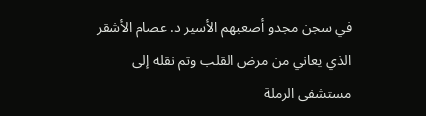في سجن مجدو أصعبهم الأسير د. عصام الأشقر الذي يعاني من مرض القلب وتم نقله إلى مستشفى الرملة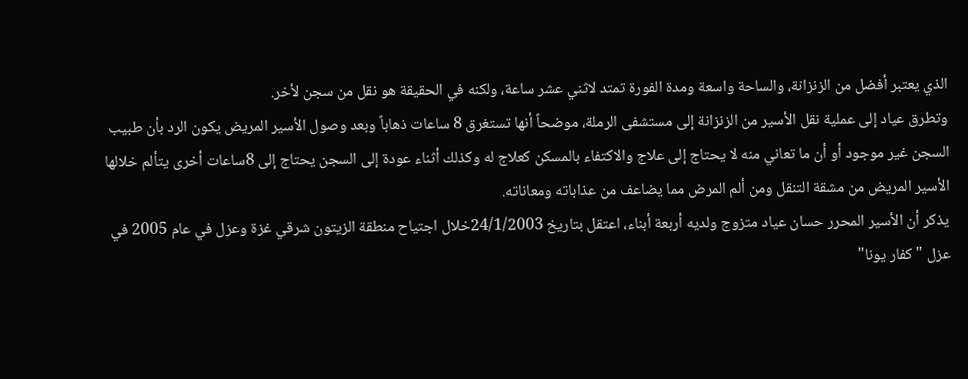الذي يعتبر أفضل من الزنزانة، والساحة واسعة ومدة الفورة تمتد لاثني عشر ساعة، ولكنه في الحقيقة هو نقل من سجن لأخر.
وتطرق عياد إلى عملية نقل الأسير من الزنزانة إلى مستشفى الرملة، موضحاً أنها تستغرق 8 ساعات ذهاباً وبعد وصول الأسير المريض يكون الرد بأن طبيب السجن غير موجود أو أن ما تعاني منه لا يحتاج إلى علاج والاكتفاء بالمسكن كعلاج له وكذلك أثناء عودة إلى السجن يحتاج إلى 8ساعات أخرى يتألم خلالها الأسير المريض من مشقة التنقل ومن ألم المرض مما يضاعف من عذاباته ومعاناته.
يذكر أن الأسير المحرر حسان عياد متزوج ولديه أربعة أبناء، اعتقل بتاريخ 24/1/2003خلال اجتياح منطقة الزيتون شرقي غزة وعزل في عام 2005 في عزل "كفار يونا"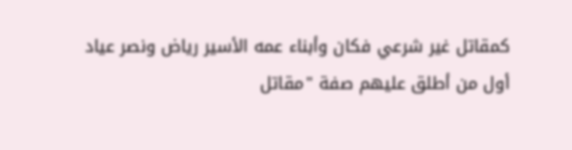كمقاتل غير شرعي فكان وأبناء عمه الأسير رياض ونصر عياد أول من أطلق عليهم صفة "مقاتل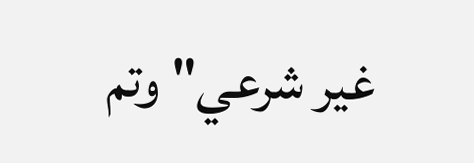غير شرعي" وتم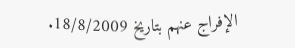الإفراج عنهم بتاريخ 18/8/2009.